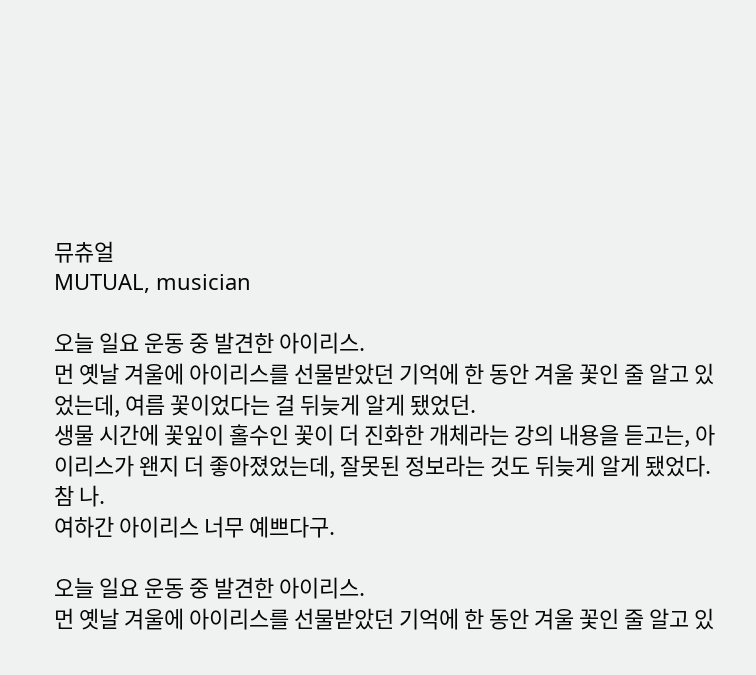뮤츄얼
MUTUAL, musician

오늘 일요 운동 중 발견한 아이리스.
먼 옛날 겨울에 아이리스를 선물받았던 기억에 한 동안 겨울 꽃인 줄 알고 있었는데, 여름 꽃이었다는 걸 뒤늦게 알게 됐었던.
생물 시간에 꽃잎이 홀수인 꽃이 더 진화한 개체라는 강의 내용을 듣고는, 아이리스가 왠지 더 좋아졌었는데, 잘못된 정보라는 것도 뒤늦게 알게 됐었다. 참 나.
여하간 아이리스 너무 예쁘다구.

오늘 일요 운동 중 발견한 아이리스.
먼 옛날 겨울에 아이리스를 선물받았던 기억에 한 동안 겨울 꽃인 줄 알고 있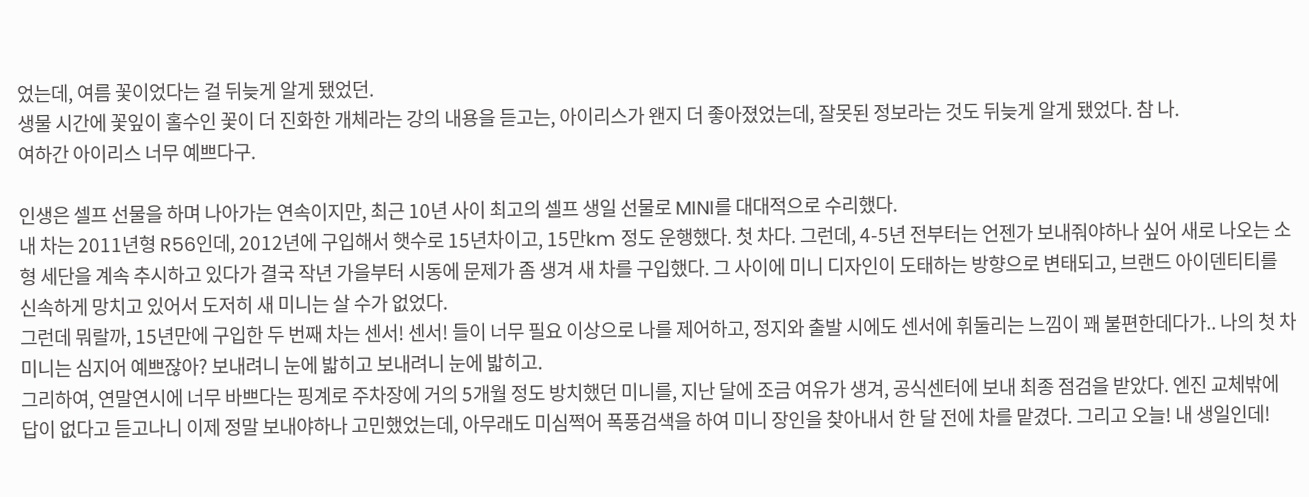었는데, 여름 꽃이었다는 걸 뒤늦게 알게 됐었던.
생물 시간에 꽃잎이 홀수인 꽃이 더 진화한 개체라는 강의 내용을 듣고는, 아이리스가 왠지 더 좋아졌었는데, 잘못된 정보라는 것도 뒤늦게 알게 됐었다. 참 나.
여하간 아이리스 너무 예쁘다구.

인생은 셀프 선물을 하며 나아가는 연속이지만, 최근 10년 사이 최고의 셀프 생일 선물로 MINI를 대대적으로 수리했다.
내 차는 2011년형 R56인데, 2012년에 구입해서 햇수로 15년차이고, 15만km 정도 운행했다. 첫 차다. 그런데, 4-5년 전부터는 언젠가 보내줘야하나 싶어 새로 나오는 소형 세단을 계속 추시하고 있다가 결국 작년 가을부터 시동에 문제가 좀 생겨 새 차를 구입했다. 그 사이에 미니 디자인이 도태하는 방향으로 변태되고, 브랜드 아이덴티티를 신속하게 망치고 있어서 도저히 새 미니는 살 수가 없었다.
그런데 뭐랄까, 15년만에 구입한 두 번째 차는 센서! 센서! 들이 너무 필요 이상으로 나를 제어하고, 정지와 출발 시에도 센서에 휘둘리는 느낌이 꽤 불편한데다가.. 나의 첫 차 미니는 심지어 예쁘잖아? 보내려니 눈에 밟히고 보내려니 눈에 밟히고.
그리하여, 연말연시에 너무 바쁘다는 핑계로 주차장에 거의 5개월 정도 방치했던 미니를, 지난 달에 조금 여유가 생겨, 공식센터에 보내 최종 점검을 받았다. 엔진 교체밖에 답이 없다고 듣고나니 이제 정말 보내야하나 고민했었는데, 아무래도 미심쩍어 폭풍검색을 하여 미니 장인을 찾아내서 한 달 전에 차를 맡겼다. 그리고 오늘! 내 생일인데!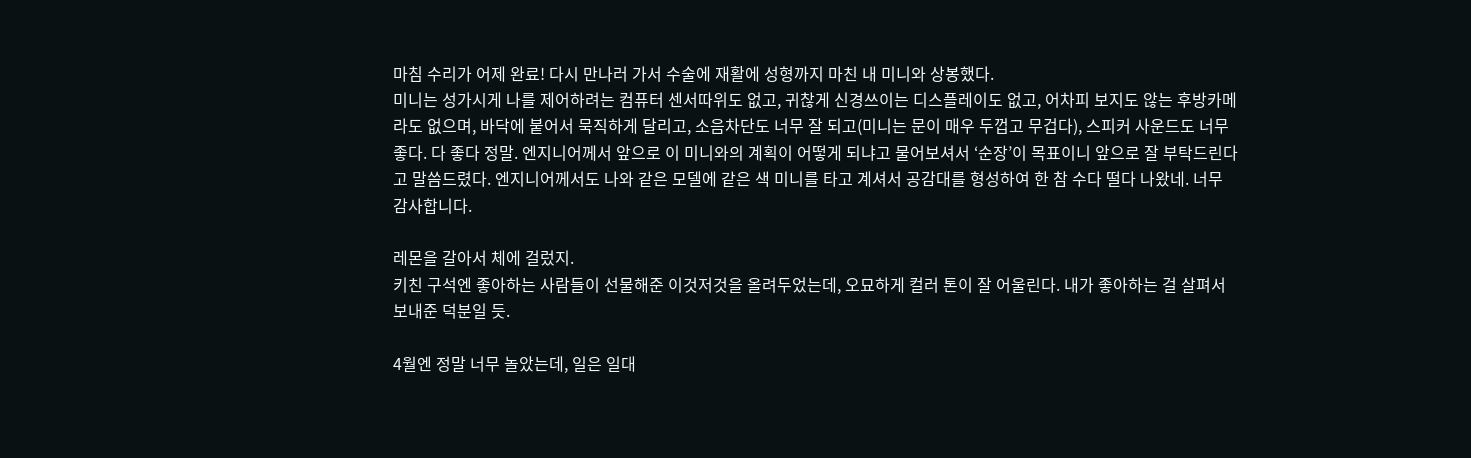마침 수리가 어제 완료! 다시 만나러 가서 수술에 재활에 성형까지 마친 내 미니와 상봉했다.
미니는 성가시게 나를 제어하려는 컴퓨터 센서따위도 없고, 귀찮게 신경쓰이는 디스플레이도 없고, 어차피 보지도 않는 후방카메라도 없으며, 바닥에 붙어서 묵직하게 달리고, 소음차단도 너무 잘 되고(미니는 문이 매우 두껍고 무겁다), 스피커 사운드도 너무 좋다. 다 좋다 정말. 엔지니어께서 앞으로 이 미니와의 계획이 어떻게 되냐고 물어보셔서 ‘순장’이 목표이니 앞으로 잘 부탁드린다고 말씀드렸다. 엔지니어께서도 나와 같은 모델에 같은 색 미니를 타고 계셔서 공감대를 형성하여 한 참 수다 떨다 나왔네. 너무 감사합니다.

레몬을 갈아서 체에 걸렀지.
키친 구석엔 좋아하는 사람들이 선물해준 이것저것을 올려두었는데, 오묘하게 컬러 톤이 잘 어울린다. 내가 좋아하는 걸 살펴서 보내준 덕분일 듯.

4월엔 정말 너무 놀았는데, 일은 일대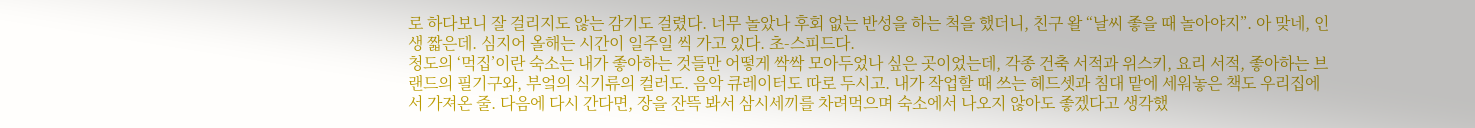로 하다보니 잘 걸리지도 않는 감기도 걸렸다. 너무 놀았나 후회 없는 반성을 하는 척을 했더니, 친구 왈 “날씨 좋을 때 놀아야지”. 아 맞네, 인생 짧은데. 심지어 올해는 시간이 일주일 씩 가고 있다. 초-스피드다.
청도의 ‘먹집’이란 숙소는 내가 좋아하는 것들만 어떻게 싹싹 모아두었나 싶은 곳이었는데, 각종 건축 서적과 위스키, 요리 서적, 좋아하는 브랜드의 필기구와, 부엌의 식기류의 컬러도. 음악 큐레이터도 따로 두시고. 내가 작업할 때 쓰는 헤드셋과 침대 맡에 세워놓은 책도 우리집에서 가져온 줄. 다음에 다시 간다면, 장을 잔뜩 봐서 삼시세끼를 차려먹으며 숙소에서 나오지 않아도 좋겠다고 생각했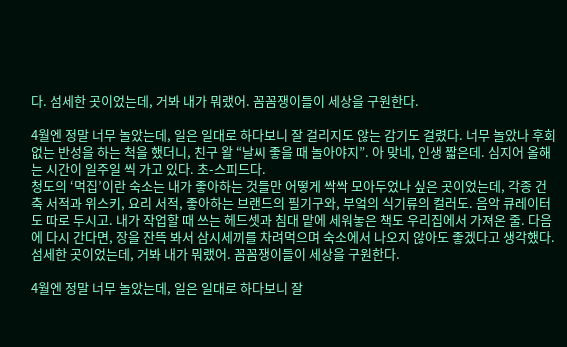다. 섬세한 곳이었는데, 거봐 내가 뭐랬어. 꼼꼼쟁이들이 세상을 구원한다.

4월엔 정말 너무 놀았는데, 일은 일대로 하다보니 잘 걸리지도 않는 감기도 걸렸다. 너무 놀았나 후회 없는 반성을 하는 척을 했더니, 친구 왈 “날씨 좋을 때 놀아야지”. 아 맞네, 인생 짧은데. 심지어 올해는 시간이 일주일 씩 가고 있다. 초-스피드다.
청도의 ‘먹집’이란 숙소는 내가 좋아하는 것들만 어떻게 싹싹 모아두었나 싶은 곳이었는데, 각종 건축 서적과 위스키, 요리 서적, 좋아하는 브랜드의 필기구와, 부엌의 식기류의 컬러도. 음악 큐레이터도 따로 두시고. 내가 작업할 때 쓰는 헤드셋과 침대 맡에 세워놓은 책도 우리집에서 가져온 줄. 다음에 다시 간다면, 장을 잔뜩 봐서 삼시세끼를 차려먹으며 숙소에서 나오지 않아도 좋겠다고 생각했다. 섬세한 곳이었는데, 거봐 내가 뭐랬어. 꼼꼼쟁이들이 세상을 구원한다.

4월엔 정말 너무 놀았는데, 일은 일대로 하다보니 잘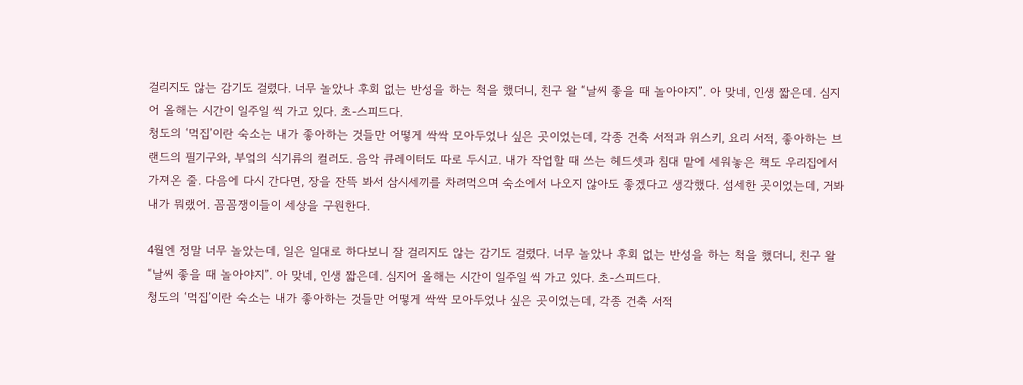걸리지도 않는 감기도 걸렸다. 너무 놀았나 후회 없는 반성을 하는 척을 했더니, 친구 왈 “날씨 좋을 때 놀아야지”. 아 맞네, 인생 짧은데. 심지어 올해는 시간이 일주일 씩 가고 있다. 초-스피드다.
청도의 ‘먹집’이란 숙소는 내가 좋아하는 것들만 어떻게 싹싹 모아두었나 싶은 곳이었는데, 각종 건축 서적과 위스키, 요리 서적, 좋아하는 브랜드의 필기구와, 부엌의 식기류의 컬러도. 음악 큐레이터도 따로 두시고. 내가 작업할 때 쓰는 헤드셋과 침대 맡에 세워놓은 책도 우리집에서 가져온 줄. 다음에 다시 간다면, 장을 잔뜩 봐서 삼시세끼를 차려먹으며 숙소에서 나오지 않아도 좋겠다고 생각했다. 섬세한 곳이었는데, 거봐 내가 뭐랬어. 꼼꼼쟁이들이 세상을 구원한다.

4월엔 정말 너무 놀았는데, 일은 일대로 하다보니 잘 걸리지도 않는 감기도 걸렸다. 너무 놀았나 후회 없는 반성을 하는 척을 했더니, 친구 왈 “날씨 좋을 때 놀아야지”. 아 맞네, 인생 짧은데. 심지어 올해는 시간이 일주일 씩 가고 있다. 초-스피드다.
청도의 ‘먹집’이란 숙소는 내가 좋아하는 것들만 어떻게 싹싹 모아두었나 싶은 곳이었는데, 각종 건축 서적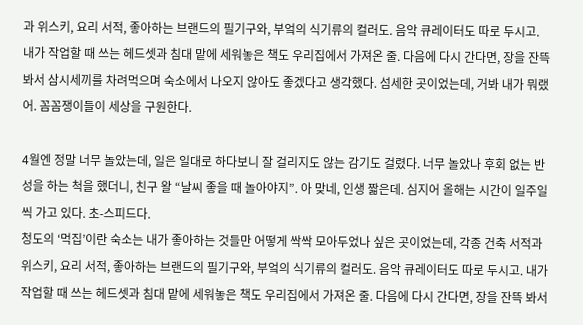과 위스키, 요리 서적, 좋아하는 브랜드의 필기구와, 부엌의 식기류의 컬러도. 음악 큐레이터도 따로 두시고. 내가 작업할 때 쓰는 헤드셋과 침대 맡에 세워놓은 책도 우리집에서 가져온 줄. 다음에 다시 간다면, 장을 잔뜩 봐서 삼시세끼를 차려먹으며 숙소에서 나오지 않아도 좋겠다고 생각했다. 섬세한 곳이었는데, 거봐 내가 뭐랬어. 꼼꼼쟁이들이 세상을 구원한다.

4월엔 정말 너무 놀았는데, 일은 일대로 하다보니 잘 걸리지도 않는 감기도 걸렸다. 너무 놀았나 후회 없는 반성을 하는 척을 했더니, 친구 왈 “날씨 좋을 때 놀아야지”. 아 맞네, 인생 짧은데. 심지어 올해는 시간이 일주일 씩 가고 있다. 초-스피드다.
청도의 ‘먹집’이란 숙소는 내가 좋아하는 것들만 어떻게 싹싹 모아두었나 싶은 곳이었는데, 각종 건축 서적과 위스키, 요리 서적, 좋아하는 브랜드의 필기구와, 부엌의 식기류의 컬러도. 음악 큐레이터도 따로 두시고. 내가 작업할 때 쓰는 헤드셋과 침대 맡에 세워놓은 책도 우리집에서 가져온 줄. 다음에 다시 간다면, 장을 잔뜩 봐서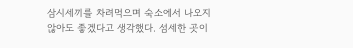삼시세끼를 차려먹으며 숙소에서 나오지 않아도 좋겠다고 생각했다. 섬세한 곳이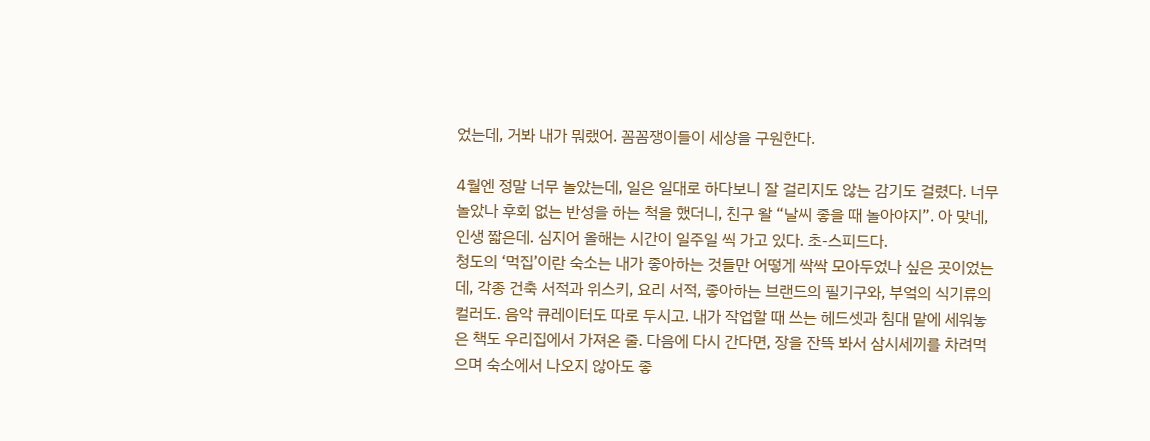었는데, 거봐 내가 뭐랬어. 꼼꼼쟁이들이 세상을 구원한다.

4월엔 정말 너무 놀았는데, 일은 일대로 하다보니 잘 걸리지도 않는 감기도 걸렸다. 너무 놀았나 후회 없는 반성을 하는 척을 했더니, 친구 왈 “날씨 좋을 때 놀아야지”. 아 맞네, 인생 짧은데. 심지어 올해는 시간이 일주일 씩 가고 있다. 초-스피드다.
청도의 ‘먹집’이란 숙소는 내가 좋아하는 것들만 어떻게 싹싹 모아두었나 싶은 곳이었는데, 각종 건축 서적과 위스키, 요리 서적, 좋아하는 브랜드의 필기구와, 부엌의 식기류의 컬러도. 음악 큐레이터도 따로 두시고. 내가 작업할 때 쓰는 헤드셋과 침대 맡에 세워놓은 책도 우리집에서 가져온 줄. 다음에 다시 간다면, 장을 잔뜩 봐서 삼시세끼를 차려먹으며 숙소에서 나오지 않아도 좋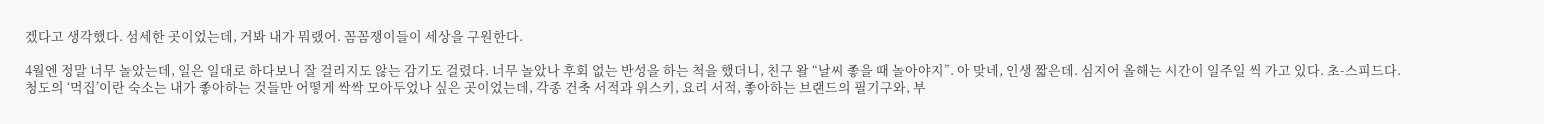겠다고 생각했다. 섬세한 곳이었는데, 거봐 내가 뭐랬어. 꼼꼼쟁이들이 세상을 구원한다.

4월엔 정말 너무 놀았는데, 일은 일대로 하다보니 잘 걸리지도 않는 감기도 걸렸다. 너무 놀았나 후회 없는 반성을 하는 척을 했더니, 친구 왈 “날씨 좋을 때 놀아야지”. 아 맞네, 인생 짧은데. 심지어 올해는 시간이 일주일 씩 가고 있다. 초-스피드다.
청도의 ‘먹집’이란 숙소는 내가 좋아하는 것들만 어떻게 싹싹 모아두었나 싶은 곳이었는데, 각종 건축 서적과 위스키, 요리 서적, 좋아하는 브랜드의 필기구와, 부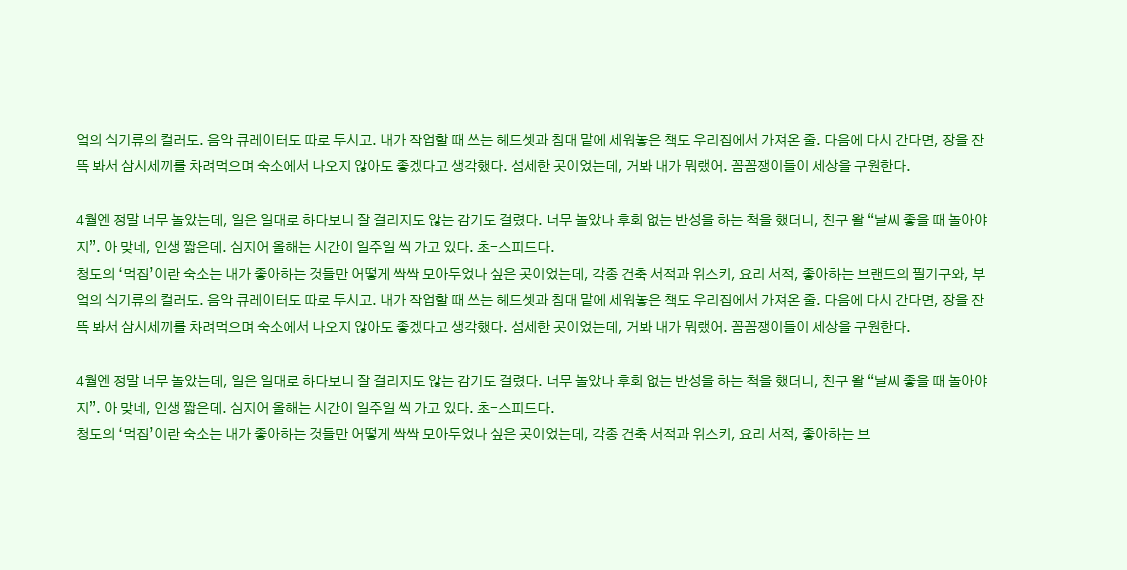엌의 식기류의 컬러도. 음악 큐레이터도 따로 두시고. 내가 작업할 때 쓰는 헤드셋과 침대 맡에 세워놓은 책도 우리집에서 가져온 줄. 다음에 다시 간다면, 장을 잔뜩 봐서 삼시세끼를 차려먹으며 숙소에서 나오지 않아도 좋겠다고 생각했다. 섬세한 곳이었는데, 거봐 내가 뭐랬어. 꼼꼼쟁이들이 세상을 구원한다.

4월엔 정말 너무 놀았는데, 일은 일대로 하다보니 잘 걸리지도 않는 감기도 걸렸다. 너무 놀았나 후회 없는 반성을 하는 척을 했더니, 친구 왈 “날씨 좋을 때 놀아야지”. 아 맞네, 인생 짧은데. 심지어 올해는 시간이 일주일 씩 가고 있다. 초-스피드다.
청도의 ‘먹집’이란 숙소는 내가 좋아하는 것들만 어떻게 싹싹 모아두었나 싶은 곳이었는데, 각종 건축 서적과 위스키, 요리 서적, 좋아하는 브랜드의 필기구와, 부엌의 식기류의 컬러도. 음악 큐레이터도 따로 두시고. 내가 작업할 때 쓰는 헤드셋과 침대 맡에 세워놓은 책도 우리집에서 가져온 줄. 다음에 다시 간다면, 장을 잔뜩 봐서 삼시세끼를 차려먹으며 숙소에서 나오지 않아도 좋겠다고 생각했다. 섬세한 곳이었는데, 거봐 내가 뭐랬어. 꼼꼼쟁이들이 세상을 구원한다.

4월엔 정말 너무 놀았는데, 일은 일대로 하다보니 잘 걸리지도 않는 감기도 걸렸다. 너무 놀았나 후회 없는 반성을 하는 척을 했더니, 친구 왈 “날씨 좋을 때 놀아야지”. 아 맞네, 인생 짧은데. 심지어 올해는 시간이 일주일 씩 가고 있다. 초-스피드다.
청도의 ‘먹집’이란 숙소는 내가 좋아하는 것들만 어떻게 싹싹 모아두었나 싶은 곳이었는데, 각종 건축 서적과 위스키, 요리 서적, 좋아하는 브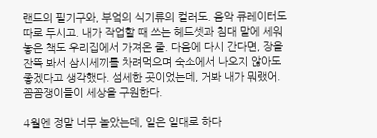랜드의 필기구와, 부엌의 식기류의 컬러도. 음악 큐레이터도 따로 두시고. 내가 작업할 때 쓰는 헤드셋과 침대 맡에 세워놓은 책도 우리집에서 가져온 줄. 다음에 다시 간다면, 장을 잔뜩 봐서 삼시세끼를 차려먹으며 숙소에서 나오지 않아도 좋겠다고 생각했다. 섬세한 곳이었는데, 거봐 내가 뭐랬어. 꼼꼼쟁이들이 세상을 구원한다.

4월엔 정말 너무 놀았는데, 일은 일대로 하다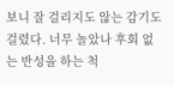보니 잘 걸리지도 않는 감기도 걸렸다. 너무 놀았나 후회 없는 반성을 하는 척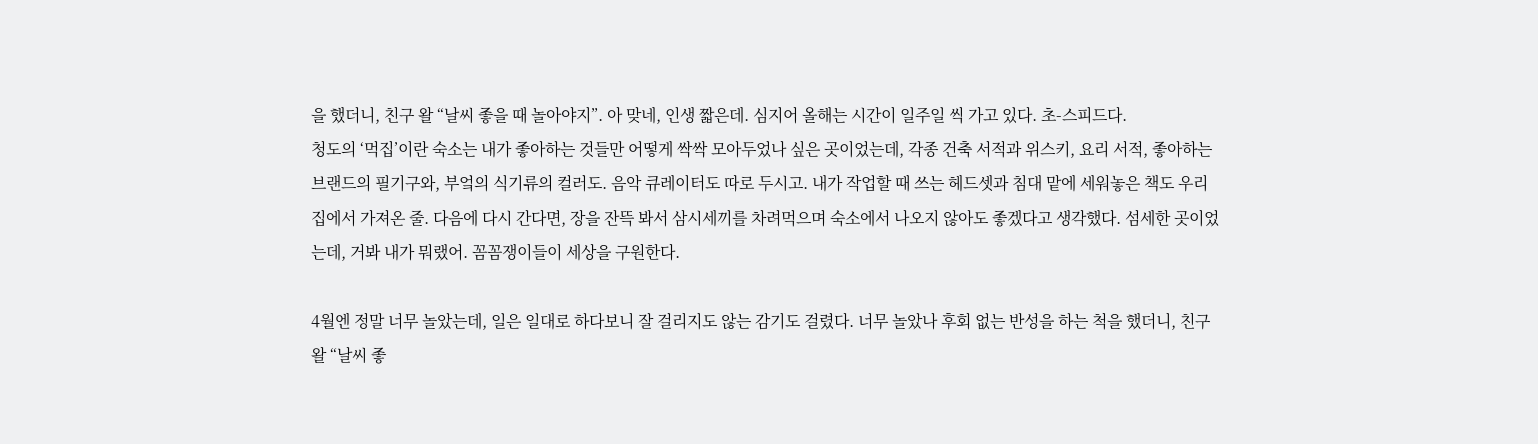을 했더니, 친구 왈 “날씨 좋을 때 놀아야지”. 아 맞네, 인생 짧은데. 심지어 올해는 시간이 일주일 씩 가고 있다. 초-스피드다.
청도의 ‘먹집’이란 숙소는 내가 좋아하는 것들만 어떻게 싹싹 모아두었나 싶은 곳이었는데, 각종 건축 서적과 위스키, 요리 서적, 좋아하는 브랜드의 필기구와, 부엌의 식기류의 컬러도. 음악 큐레이터도 따로 두시고. 내가 작업할 때 쓰는 헤드셋과 침대 맡에 세워놓은 책도 우리집에서 가져온 줄. 다음에 다시 간다면, 장을 잔뜩 봐서 삼시세끼를 차려먹으며 숙소에서 나오지 않아도 좋겠다고 생각했다. 섬세한 곳이었는데, 거봐 내가 뭐랬어. 꼼꼼쟁이들이 세상을 구원한다.

4월엔 정말 너무 놀았는데, 일은 일대로 하다보니 잘 걸리지도 않는 감기도 걸렸다. 너무 놀았나 후회 없는 반성을 하는 척을 했더니, 친구 왈 “날씨 좋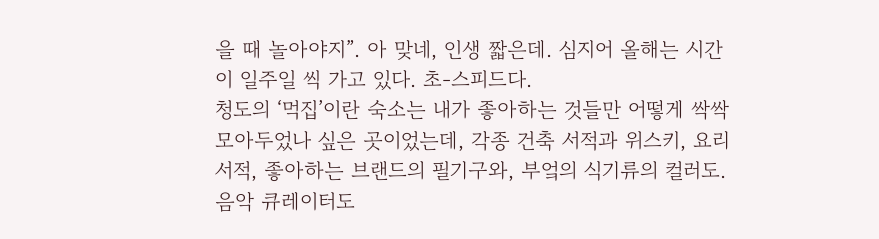을 때 놀아야지”. 아 맞네, 인생 짧은데. 심지어 올해는 시간이 일주일 씩 가고 있다. 초-스피드다.
청도의 ‘먹집’이란 숙소는 내가 좋아하는 것들만 어떻게 싹싹 모아두었나 싶은 곳이었는데, 각종 건축 서적과 위스키, 요리 서적, 좋아하는 브랜드의 필기구와, 부엌의 식기류의 컬러도. 음악 큐레이터도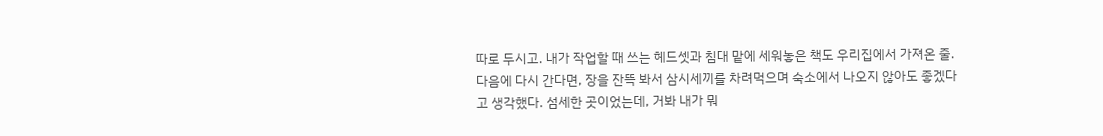따로 두시고. 내가 작업할 때 쓰는 헤드셋과 침대 맡에 세워놓은 책도 우리집에서 가져온 줄. 다음에 다시 간다면, 장을 잔뜩 봐서 삼시세끼를 차려먹으며 숙소에서 나오지 않아도 좋겠다고 생각했다. 섬세한 곳이었는데, 거봐 내가 뭐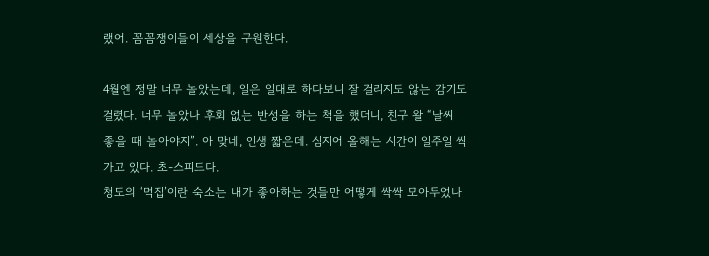랬어. 꼼꼼쟁이들이 세상을 구원한다.

4월엔 정말 너무 놀았는데, 일은 일대로 하다보니 잘 걸리지도 않는 감기도 걸렸다. 너무 놀았나 후회 없는 반성을 하는 척을 했더니, 친구 왈 “날씨 좋을 때 놀아야지”. 아 맞네, 인생 짧은데. 심지어 올해는 시간이 일주일 씩 가고 있다. 초-스피드다.
청도의 ‘먹집’이란 숙소는 내가 좋아하는 것들만 어떻게 싹싹 모아두었나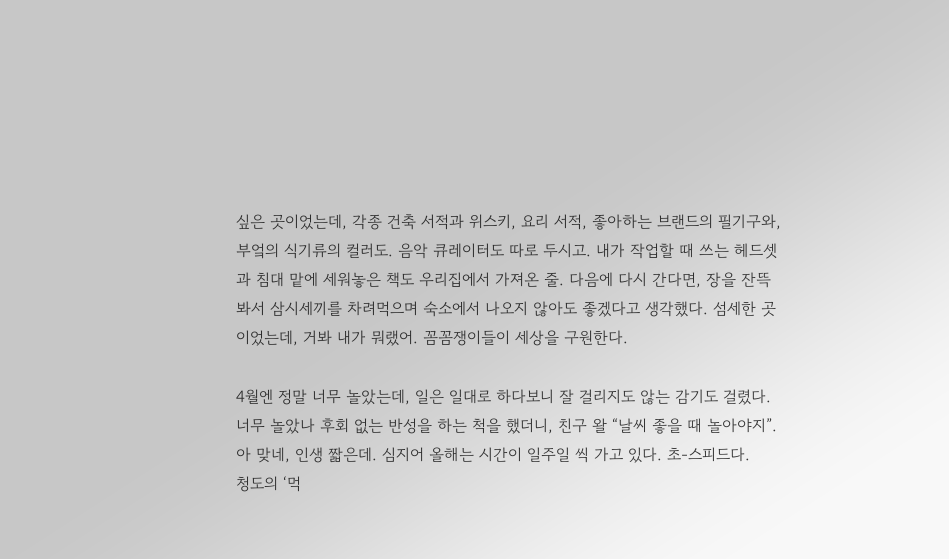싶은 곳이었는데, 각종 건축 서적과 위스키, 요리 서적, 좋아하는 브랜드의 필기구와, 부엌의 식기류의 컬러도. 음악 큐레이터도 따로 두시고. 내가 작업할 때 쓰는 헤드셋과 침대 맡에 세워놓은 책도 우리집에서 가져온 줄. 다음에 다시 간다면, 장을 잔뜩 봐서 삼시세끼를 차려먹으며 숙소에서 나오지 않아도 좋겠다고 생각했다. 섬세한 곳이었는데, 거봐 내가 뭐랬어. 꼼꼼쟁이들이 세상을 구원한다.

4월엔 정말 너무 놀았는데, 일은 일대로 하다보니 잘 걸리지도 않는 감기도 걸렸다. 너무 놀았나 후회 없는 반성을 하는 척을 했더니, 친구 왈 “날씨 좋을 때 놀아야지”. 아 맞네, 인생 짧은데. 심지어 올해는 시간이 일주일 씩 가고 있다. 초-스피드다.
청도의 ‘먹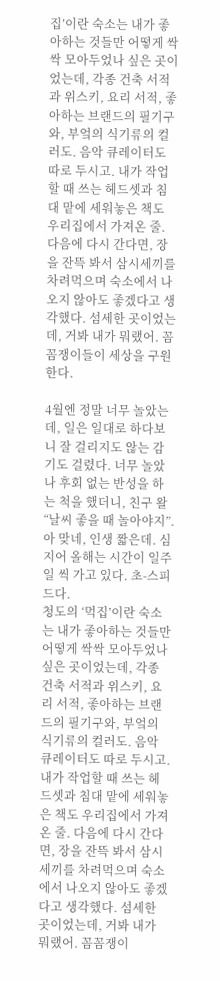집’이란 숙소는 내가 좋아하는 것들만 어떻게 싹싹 모아두었나 싶은 곳이었는데, 각종 건축 서적과 위스키, 요리 서적, 좋아하는 브랜드의 필기구와, 부엌의 식기류의 컬러도. 음악 큐레이터도 따로 두시고. 내가 작업할 때 쓰는 헤드셋과 침대 맡에 세워놓은 책도 우리집에서 가져온 줄. 다음에 다시 간다면, 장을 잔뜩 봐서 삼시세끼를 차려먹으며 숙소에서 나오지 않아도 좋겠다고 생각했다. 섬세한 곳이었는데, 거봐 내가 뭐랬어. 꼼꼼쟁이들이 세상을 구원한다.

4월엔 정말 너무 놀았는데, 일은 일대로 하다보니 잘 걸리지도 않는 감기도 걸렸다. 너무 놀았나 후회 없는 반성을 하는 척을 했더니, 친구 왈 “날씨 좋을 때 놀아야지”. 아 맞네, 인생 짧은데. 심지어 올해는 시간이 일주일 씩 가고 있다. 초-스피드다.
청도의 ‘먹집’이란 숙소는 내가 좋아하는 것들만 어떻게 싹싹 모아두었나 싶은 곳이었는데, 각종 건축 서적과 위스키, 요리 서적, 좋아하는 브랜드의 필기구와, 부엌의 식기류의 컬러도. 음악 큐레이터도 따로 두시고. 내가 작업할 때 쓰는 헤드셋과 침대 맡에 세워놓은 책도 우리집에서 가져온 줄. 다음에 다시 간다면, 장을 잔뜩 봐서 삼시세끼를 차려먹으며 숙소에서 나오지 않아도 좋겠다고 생각했다. 섬세한 곳이었는데, 거봐 내가 뭐랬어. 꼼꼼쟁이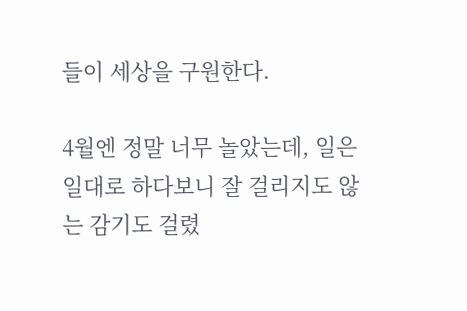들이 세상을 구원한다.

4월엔 정말 너무 놀았는데, 일은 일대로 하다보니 잘 걸리지도 않는 감기도 걸렸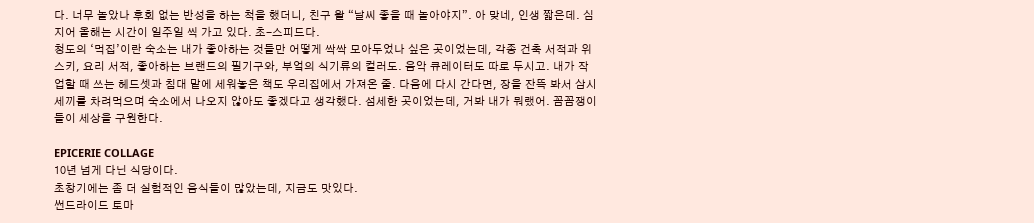다. 너무 놀았나 후회 없는 반성을 하는 척을 했더니, 친구 왈 “날씨 좋을 때 놀아야지”. 아 맞네, 인생 짧은데. 심지어 올해는 시간이 일주일 씩 가고 있다. 초-스피드다.
청도의 ‘먹집’이란 숙소는 내가 좋아하는 것들만 어떻게 싹싹 모아두었나 싶은 곳이었는데, 각종 건축 서적과 위스키, 요리 서적, 좋아하는 브랜드의 필기구와, 부엌의 식기류의 컬러도. 음악 큐레이터도 따로 두시고. 내가 작업할 때 쓰는 헤드셋과 침대 맡에 세워놓은 책도 우리집에서 가져온 줄. 다음에 다시 간다면, 장을 잔뜩 봐서 삼시세끼를 차려먹으며 숙소에서 나오지 않아도 좋겠다고 생각했다. 섬세한 곳이었는데, 거봐 내가 뭐랬어. 꼼꼼쟁이들이 세상을 구원한다.

EPICERIE COLLAGE
10년 넘게 다닌 식당이다.
초창기에는 좀 더 실험적인 음식들이 많았는데, 지금도 맛있다.
썬드라이드 토마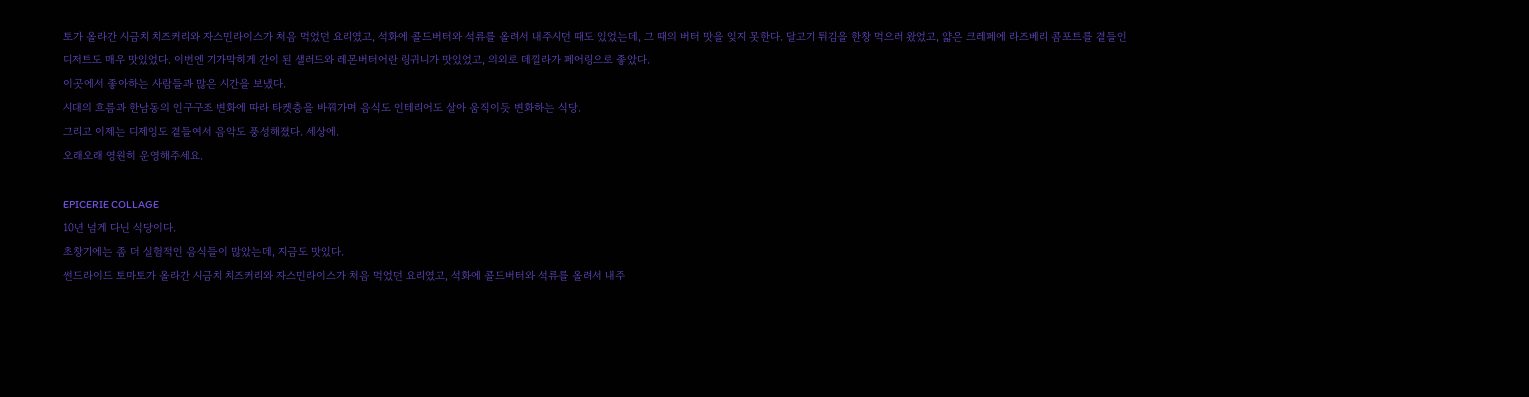토가 올라간 시금치 치즈커리와 자스민라이스가 처음 먹었던 요리였고, 석화에 콜드버터와 석류를 올려서 내주시던 때도 있었는데, 그 때의 버터 맛을 잊지 못한다. 달고기 튀김을 한창 먹으러 왔었고, 얇은 크레페에 라즈베리 콤포트를 곁들인 디저트도 매우 맛있었다. 이번엔 기가막히게 간이 된 샐러드와 레몬버터어란 링귀니가 맛있었고, 의외로 데낄라가 페어링으로 좋았다.
이곳에서 좋아하는 사람들과 많은 시간을 보냈다.
시대의 흐름과 한남동의 인구구조 변화에 따라 타켓층을 바꿔가며 음식도 인테리어도 살아 움직이듯 변화하는 식당.
그리고 이제는 디제잉도 곁들여서 음악도 풍성해졌다. 세상에.
오래오래 영원히 운영해주세요.

EPICERIE COLLAGE
10년 넘게 다닌 식당이다.
초창기에는 좀 더 실험적인 음식들이 많았는데, 지금도 맛있다.
썬드라이드 토마토가 올라간 시금치 치즈커리와 자스민라이스가 처음 먹었던 요리였고, 석화에 콜드버터와 석류를 올려서 내주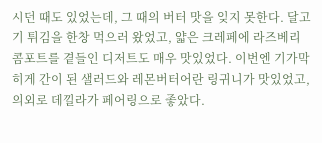시던 때도 있었는데, 그 때의 버터 맛을 잊지 못한다. 달고기 튀김을 한창 먹으러 왔었고, 얇은 크레페에 라즈베리 콤포트를 곁들인 디저트도 매우 맛있었다. 이번엔 기가막히게 간이 된 샐러드와 레몬버터어란 링귀니가 맛있었고, 의외로 데낄라가 페어링으로 좋았다.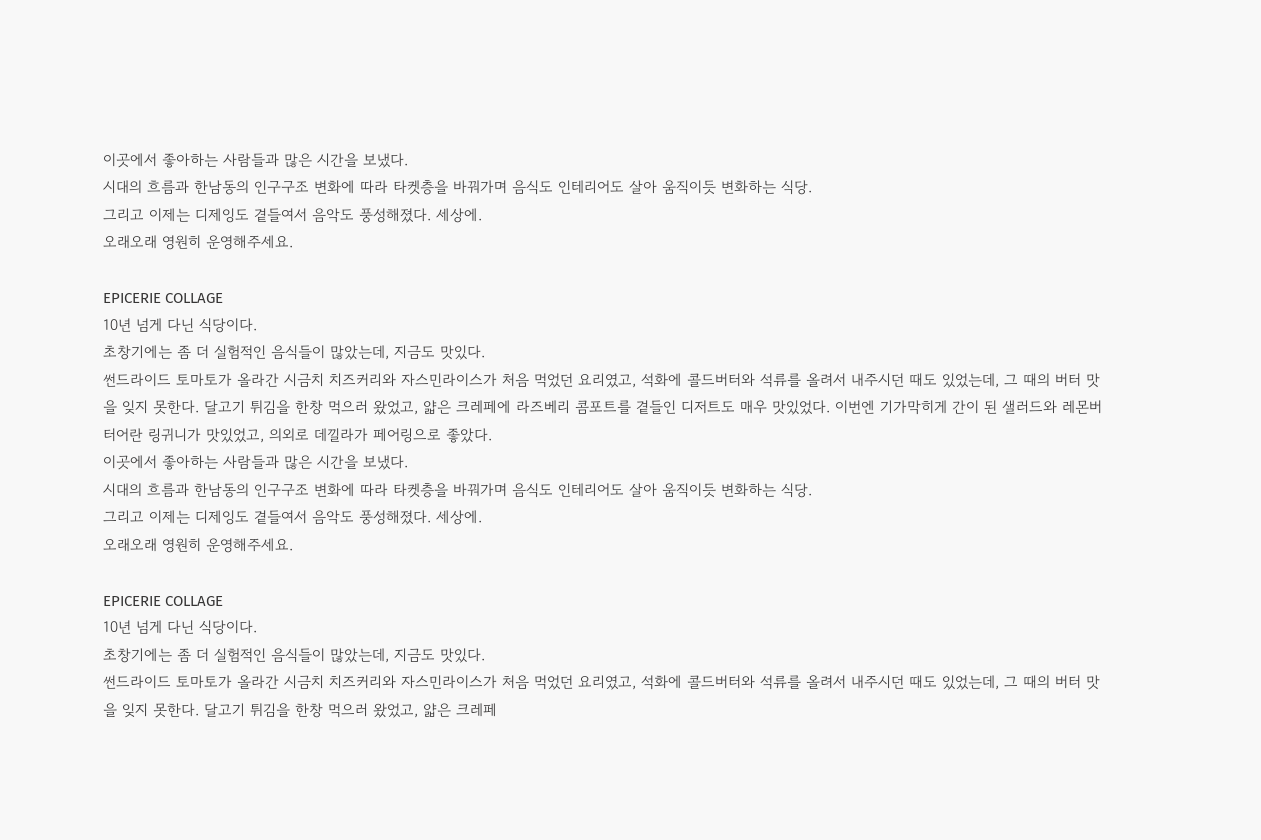이곳에서 좋아하는 사람들과 많은 시간을 보냈다.
시대의 흐름과 한남동의 인구구조 변화에 따라 타켓층을 바꿔가며 음식도 인테리어도 살아 움직이듯 변화하는 식당.
그리고 이제는 디제잉도 곁들여서 음악도 풍성해졌다. 세상에.
오래오래 영원히 운영해주세요.

EPICERIE COLLAGE
10년 넘게 다닌 식당이다.
초창기에는 좀 더 실험적인 음식들이 많았는데, 지금도 맛있다.
썬드라이드 토마토가 올라간 시금치 치즈커리와 자스민라이스가 처음 먹었던 요리였고, 석화에 콜드버터와 석류를 올려서 내주시던 때도 있었는데, 그 때의 버터 맛을 잊지 못한다. 달고기 튀김을 한창 먹으러 왔었고, 얇은 크레페에 라즈베리 콤포트를 곁들인 디저트도 매우 맛있었다. 이번엔 기가막히게 간이 된 샐러드와 레몬버터어란 링귀니가 맛있었고, 의외로 데낄라가 페어링으로 좋았다.
이곳에서 좋아하는 사람들과 많은 시간을 보냈다.
시대의 흐름과 한남동의 인구구조 변화에 따라 타켓층을 바꿔가며 음식도 인테리어도 살아 움직이듯 변화하는 식당.
그리고 이제는 디제잉도 곁들여서 음악도 풍성해졌다. 세상에.
오래오래 영원히 운영해주세요.

EPICERIE COLLAGE
10년 넘게 다닌 식당이다.
초창기에는 좀 더 실험적인 음식들이 많았는데, 지금도 맛있다.
썬드라이드 토마토가 올라간 시금치 치즈커리와 자스민라이스가 처음 먹었던 요리였고, 석화에 콜드버터와 석류를 올려서 내주시던 때도 있었는데, 그 때의 버터 맛을 잊지 못한다. 달고기 튀김을 한창 먹으러 왔었고, 얇은 크레페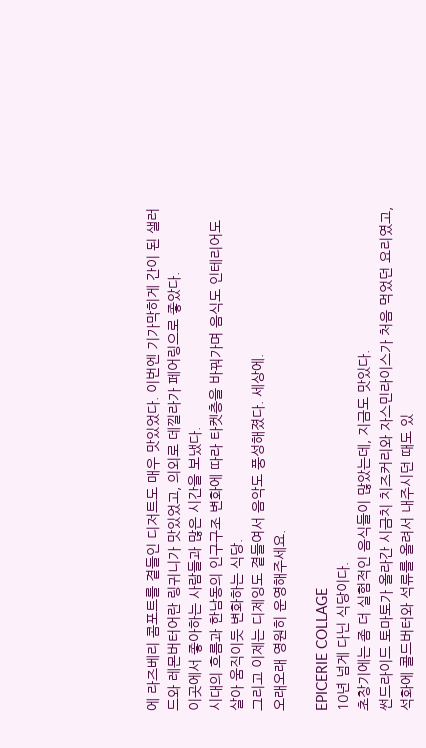에 라즈베리 콤포트를 곁들인 디저트도 매우 맛있었다. 이번엔 기가막히게 간이 된 샐러드와 레몬버터어란 링귀니가 맛있었고, 의외로 데낄라가 페어링으로 좋았다.
이곳에서 좋아하는 사람들과 많은 시간을 보냈다.
시대의 흐름과 한남동의 인구구조 변화에 따라 타켓층을 바꿔가며 음식도 인테리어도 살아 움직이듯 변화하는 식당.
그리고 이제는 디제잉도 곁들여서 음악도 풍성해졌다. 세상에.
오래오래 영원히 운영해주세요.

EPICERIE COLLAGE
10년 넘게 다닌 식당이다.
초창기에는 좀 더 실험적인 음식들이 많았는데, 지금도 맛있다.
썬드라이드 토마토가 올라간 시금치 치즈커리와 자스민라이스가 처음 먹었던 요리였고, 석화에 콜드버터와 석류를 올려서 내주시던 때도 있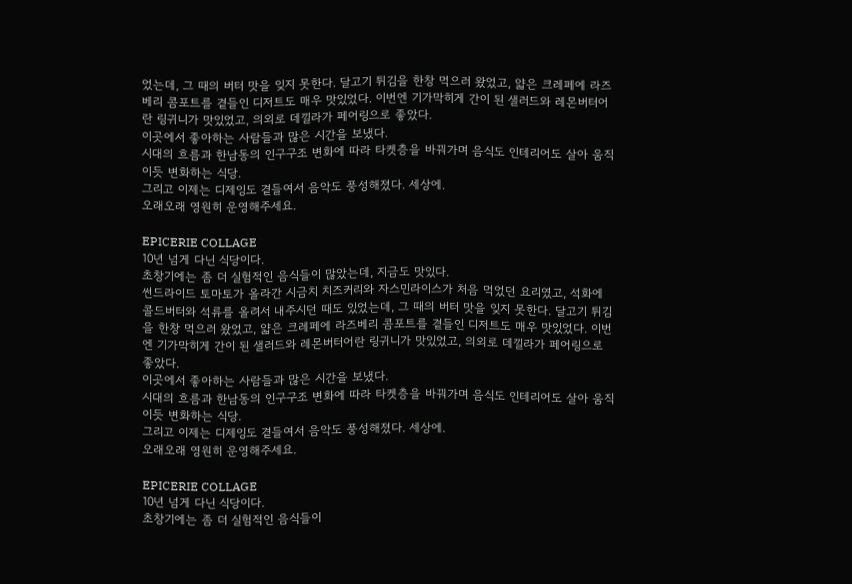었는데, 그 때의 버터 맛을 잊지 못한다. 달고기 튀김을 한창 먹으러 왔었고, 얇은 크레페에 라즈베리 콤포트를 곁들인 디저트도 매우 맛있었다. 이번엔 기가막히게 간이 된 샐러드와 레몬버터어란 링귀니가 맛있었고, 의외로 데낄라가 페어링으로 좋았다.
이곳에서 좋아하는 사람들과 많은 시간을 보냈다.
시대의 흐름과 한남동의 인구구조 변화에 따라 타켓층을 바꿔가며 음식도 인테리어도 살아 움직이듯 변화하는 식당.
그리고 이제는 디제잉도 곁들여서 음악도 풍성해졌다. 세상에.
오래오래 영원히 운영해주세요.

EPICERIE COLLAGE
10년 넘게 다닌 식당이다.
초창기에는 좀 더 실험적인 음식들이 많았는데, 지금도 맛있다.
썬드라이드 토마토가 올라간 시금치 치즈커리와 자스민라이스가 처음 먹었던 요리였고, 석화에 콜드버터와 석류를 올려서 내주시던 때도 있었는데, 그 때의 버터 맛을 잊지 못한다. 달고기 튀김을 한창 먹으러 왔었고, 얇은 크레페에 라즈베리 콤포트를 곁들인 디저트도 매우 맛있었다. 이번엔 기가막히게 간이 된 샐러드와 레몬버터어란 링귀니가 맛있었고, 의외로 데낄라가 페어링으로 좋았다.
이곳에서 좋아하는 사람들과 많은 시간을 보냈다.
시대의 흐름과 한남동의 인구구조 변화에 따라 타켓층을 바꿔가며 음식도 인테리어도 살아 움직이듯 변화하는 식당.
그리고 이제는 디제잉도 곁들여서 음악도 풍성해졌다. 세상에.
오래오래 영원히 운영해주세요.

EPICERIE COLLAGE
10년 넘게 다닌 식당이다.
초창기에는 좀 더 실험적인 음식들이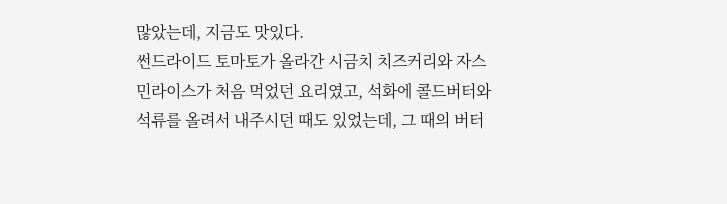많았는데, 지금도 맛있다.
썬드라이드 토마토가 올라간 시금치 치즈커리와 자스민라이스가 처음 먹었던 요리였고, 석화에 콜드버터와 석류를 올려서 내주시던 때도 있었는데, 그 때의 버터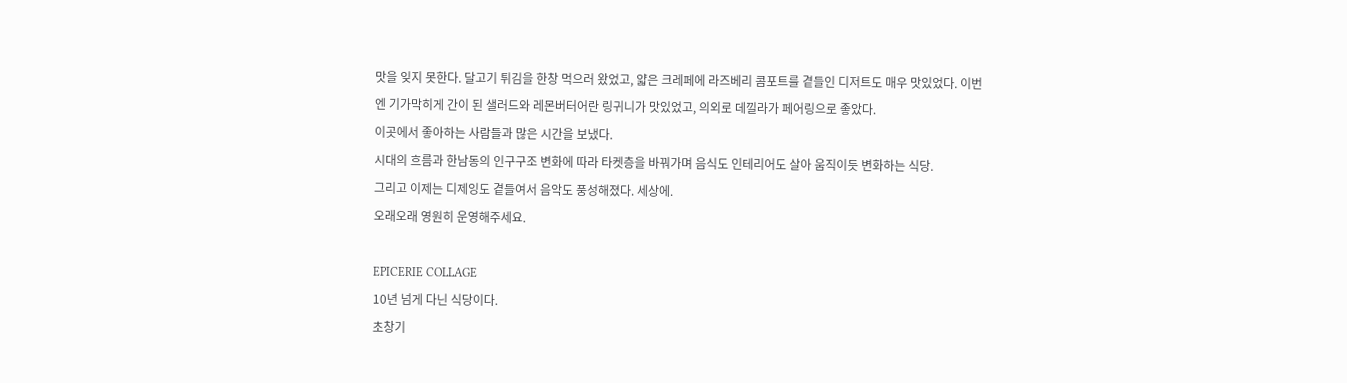맛을 잊지 못한다. 달고기 튀김을 한창 먹으러 왔었고, 얇은 크레페에 라즈베리 콤포트를 곁들인 디저트도 매우 맛있었다. 이번엔 기가막히게 간이 된 샐러드와 레몬버터어란 링귀니가 맛있었고, 의외로 데낄라가 페어링으로 좋았다.
이곳에서 좋아하는 사람들과 많은 시간을 보냈다.
시대의 흐름과 한남동의 인구구조 변화에 따라 타켓층을 바꿔가며 음식도 인테리어도 살아 움직이듯 변화하는 식당.
그리고 이제는 디제잉도 곁들여서 음악도 풍성해졌다. 세상에.
오래오래 영원히 운영해주세요.

EPICERIE COLLAGE
10년 넘게 다닌 식당이다.
초창기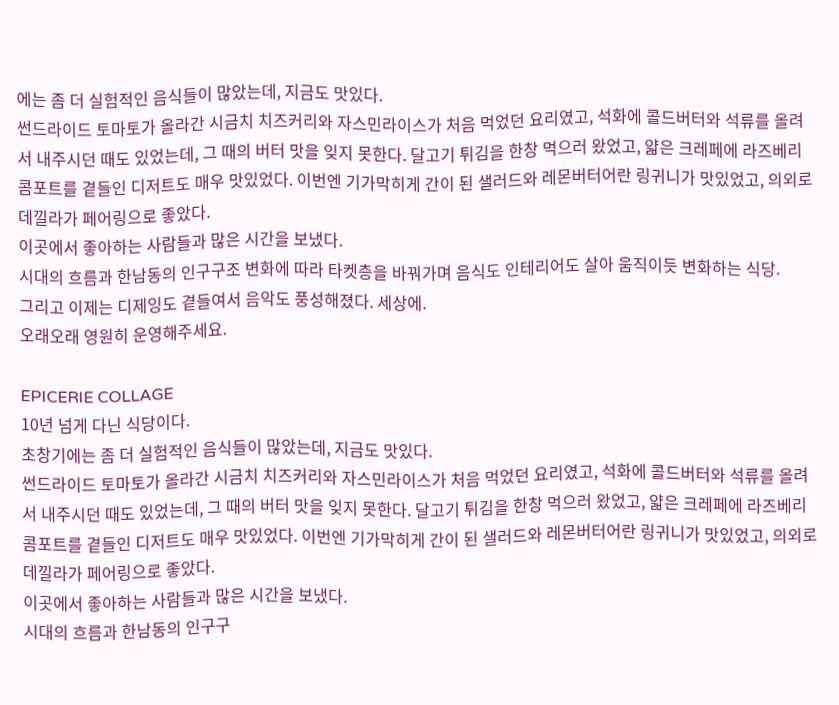에는 좀 더 실험적인 음식들이 많았는데, 지금도 맛있다.
썬드라이드 토마토가 올라간 시금치 치즈커리와 자스민라이스가 처음 먹었던 요리였고, 석화에 콜드버터와 석류를 올려서 내주시던 때도 있었는데, 그 때의 버터 맛을 잊지 못한다. 달고기 튀김을 한창 먹으러 왔었고, 얇은 크레페에 라즈베리 콤포트를 곁들인 디저트도 매우 맛있었다. 이번엔 기가막히게 간이 된 샐러드와 레몬버터어란 링귀니가 맛있었고, 의외로 데낄라가 페어링으로 좋았다.
이곳에서 좋아하는 사람들과 많은 시간을 보냈다.
시대의 흐름과 한남동의 인구구조 변화에 따라 타켓층을 바꿔가며 음식도 인테리어도 살아 움직이듯 변화하는 식당.
그리고 이제는 디제잉도 곁들여서 음악도 풍성해졌다. 세상에.
오래오래 영원히 운영해주세요.

EPICERIE COLLAGE
10년 넘게 다닌 식당이다.
초창기에는 좀 더 실험적인 음식들이 많았는데, 지금도 맛있다.
썬드라이드 토마토가 올라간 시금치 치즈커리와 자스민라이스가 처음 먹었던 요리였고, 석화에 콜드버터와 석류를 올려서 내주시던 때도 있었는데, 그 때의 버터 맛을 잊지 못한다. 달고기 튀김을 한창 먹으러 왔었고, 얇은 크레페에 라즈베리 콤포트를 곁들인 디저트도 매우 맛있었다. 이번엔 기가막히게 간이 된 샐러드와 레몬버터어란 링귀니가 맛있었고, 의외로 데낄라가 페어링으로 좋았다.
이곳에서 좋아하는 사람들과 많은 시간을 보냈다.
시대의 흐름과 한남동의 인구구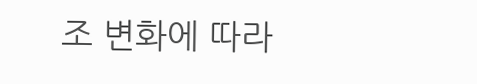조 변화에 따라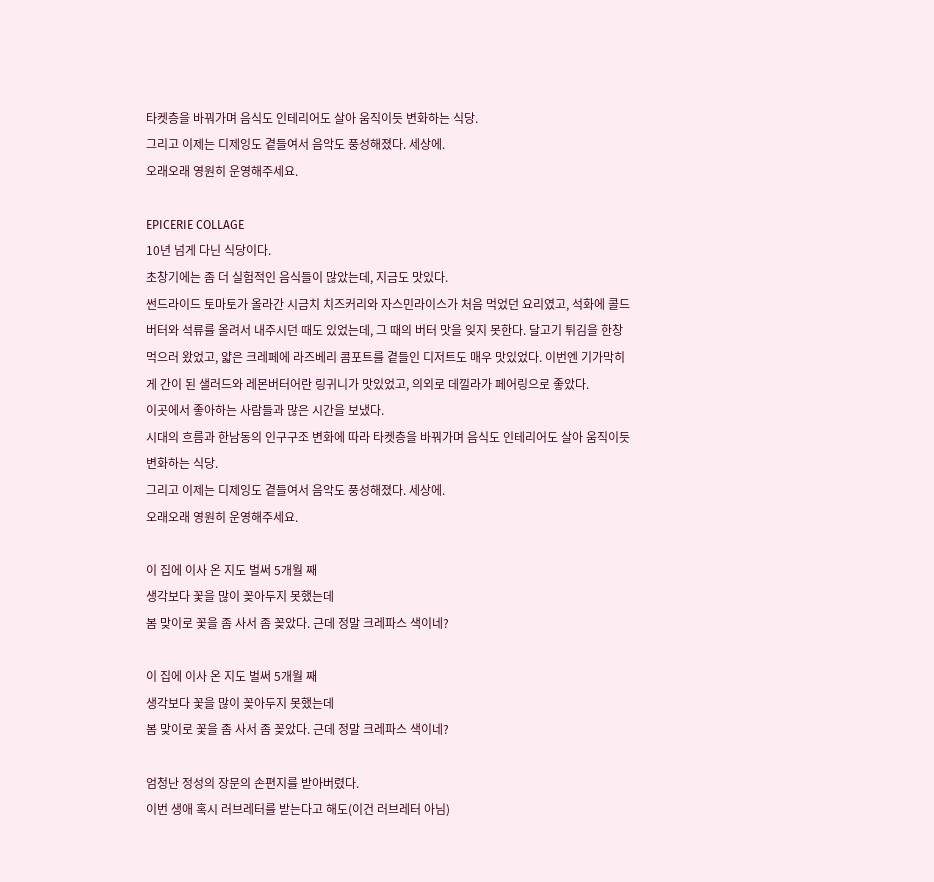타켓층을 바꿔가며 음식도 인테리어도 살아 움직이듯 변화하는 식당.
그리고 이제는 디제잉도 곁들여서 음악도 풍성해졌다. 세상에.
오래오래 영원히 운영해주세요.

EPICERIE COLLAGE
10년 넘게 다닌 식당이다.
초창기에는 좀 더 실험적인 음식들이 많았는데, 지금도 맛있다.
썬드라이드 토마토가 올라간 시금치 치즈커리와 자스민라이스가 처음 먹었던 요리였고, 석화에 콜드버터와 석류를 올려서 내주시던 때도 있었는데, 그 때의 버터 맛을 잊지 못한다. 달고기 튀김을 한창 먹으러 왔었고, 얇은 크레페에 라즈베리 콤포트를 곁들인 디저트도 매우 맛있었다. 이번엔 기가막히게 간이 된 샐러드와 레몬버터어란 링귀니가 맛있었고, 의외로 데낄라가 페어링으로 좋았다.
이곳에서 좋아하는 사람들과 많은 시간을 보냈다.
시대의 흐름과 한남동의 인구구조 변화에 따라 타켓층을 바꿔가며 음식도 인테리어도 살아 움직이듯 변화하는 식당.
그리고 이제는 디제잉도 곁들여서 음악도 풍성해졌다. 세상에.
오래오래 영원히 운영해주세요.

이 집에 이사 온 지도 벌써 5개월 째
생각보다 꽃을 많이 꽂아두지 못했는데
봄 맞이로 꽃을 좀 사서 좀 꽂았다. 근데 정말 크레파스 색이네?

이 집에 이사 온 지도 벌써 5개월 째
생각보다 꽃을 많이 꽂아두지 못했는데
봄 맞이로 꽃을 좀 사서 좀 꽂았다. 근데 정말 크레파스 색이네?

엄청난 정성의 장문의 손편지를 받아버렸다.
이번 생애 혹시 러브레터를 받는다고 해도(이건 러브레터 아님)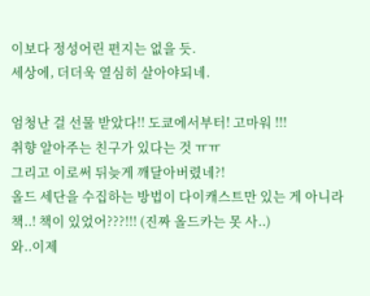이보다 정성어린 편지는 없을 듯.
세상에, 더더욱 열심히 살아야되네.

엄청난 걸 선물 받았다!! 도쿄에서부터! 고마워 !!!
취향 알아주는 친구가 있다는 것 ㅠㅠ
그리고 이로써 뒤늦게 깨달아버렸네?!
올드 세단을 수집하는 방법이 다이캐스트만 있는 게 아니라 책..! 책이 있었어???!!! (진짜 올드카는 못 사..)
와..이제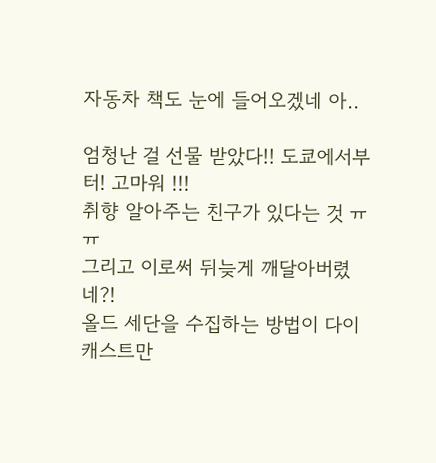자동차 책도 눈에 들어오겠네 아..

엄청난 걸 선물 받았다!! 도쿄에서부터! 고마워 !!!
취향 알아주는 친구가 있다는 것 ㅠㅠ
그리고 이로써 뒤늦게 깨달아버렸네?!
올드 세단을 수집하는 방법이 다이캐스트만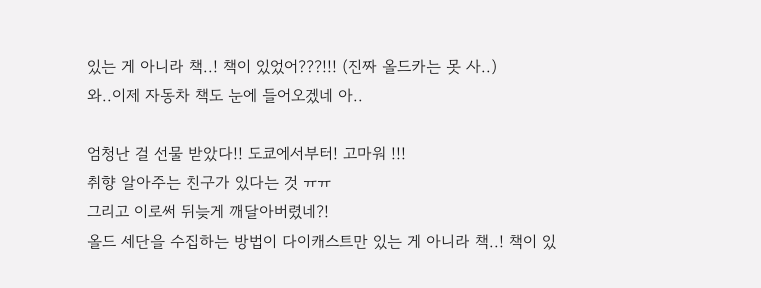있는 게 아니라 책..! 책이 있었어???!!! (진짜 올드카는 못 사..)
와..이제 자동차 책도 눈에 들어오겠네 아..

엄청난 걸 선물 받았다!! 도쿄에서부터! 고마워 !!!
취향 알아주는 친구가 있다는 것 ㅠㅠ
그리고 이로써 뒤늦게 깨달아버렸네?!
올드 세단을 수집하는 방법이 다이캐스트만 있는 게 아니라 책..! 책이 있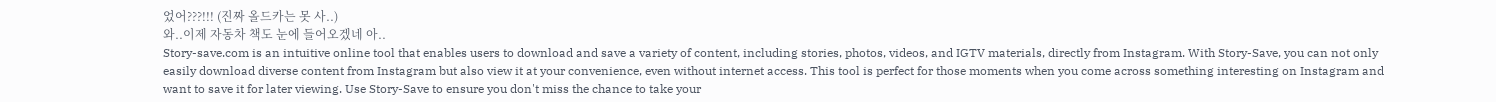었어???!!! (진짜 올드카는 못 사..)
와..이제 자동차 책도 눈에 들어오겠네 아..
Story-save.com is an intuitive online tool that enables users to download and save a variety of content, including stories, photos, videos, and IGTV materials, directly from Instagram. With Story-Save, you can not only easily download diverse content from Instagram but also view it at your convenience, even without internet access. This tool is perfect for those moments when you come across something interesting on Instagram and want to save it for later viewing. Use Story-Save to ensure you don't miss the chance to take your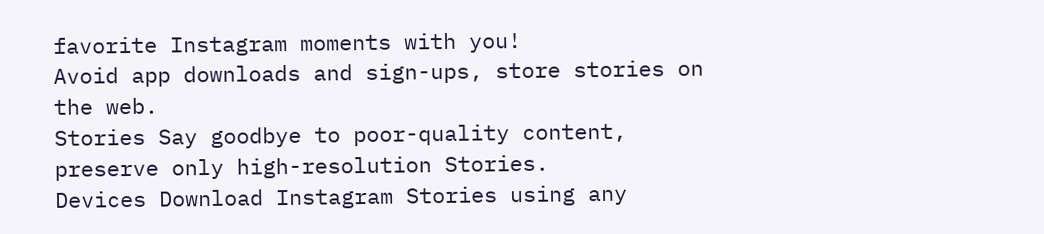favorite Instagram moments with you!
Avoid app downloads and sign-ups, store stories on the web.
Stories Say goodbye to poor-quality content, preserve only high-resolution Stories.
Devices Download Instagram Stories using any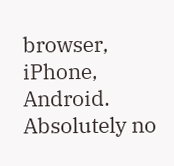browser, iPhone, Android.
Absolutely no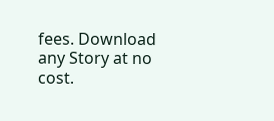fees. Download any Story at no cost.